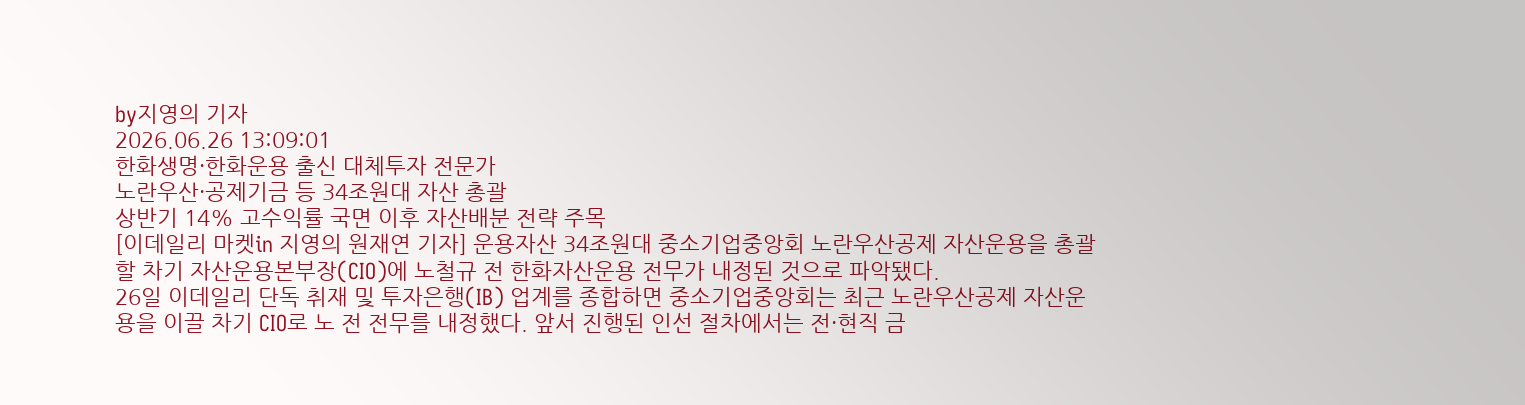by지영의 기자
2026.06.26 13:09:01
한화생명·한화운용 출신 대체투자 전문가
노란우산·공제기금 등 34조원대 자산 총괄
상반기 14% 고수익률 국면 이후 자산배분 전략 주목
[이데일리 마켓in 지영의 원재연 기자] 운용자산 34조원대 중소기업중앙회 노란우산공제 자산운용을 총괄할 차기 자산운용본부장(CIO)에 노철규 전 한화자산운용 전무가 내정된 것으로 파악됐다.
26일 이데일리 단독 취재 및 투자은행(IB) 업계를 종합하면 중소기업중앙회는 최근 노란우산공제 자산운용을 이끌 차기 CIO로 노 전 전무를 내정했다. 앞서 진행된 인선 절차에서는 전·현직 금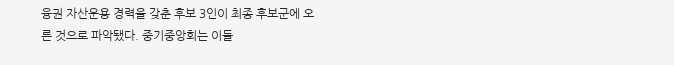융권 자산운용 경력을 갖춘 후보 3인이 최종 후보군에 오른 것으로 파악됐다. 중기중앙회는 이들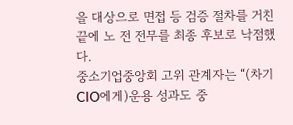을 대상으로 면접 등 검증 절차를 거친 끝에 노 전 전무를 최종 후보로 낙점했다.
중소기업중앙회 고위 관계자는 “(차기 CIO에게)운용 성과도 중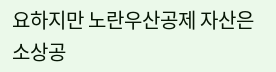요하지만 노란우산공제 자산은 소상공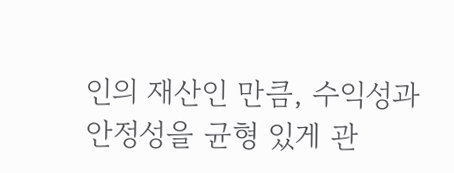인의 재산인 만큼, 수익성과 안정성을 균형 있게 관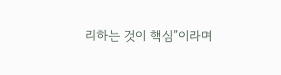리하는 것이 핵심”이라며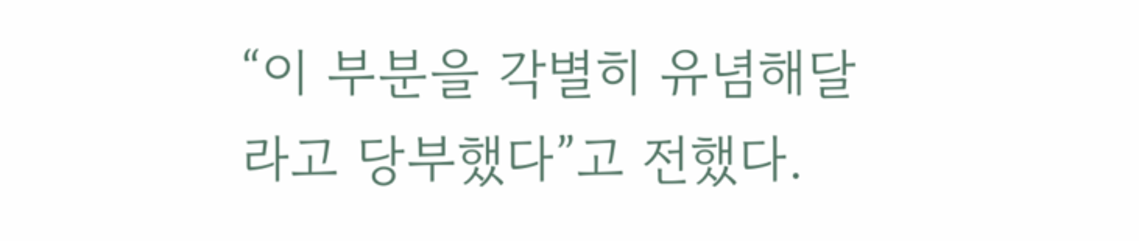“이 부분을 각별히 유념해달라고 당부했다”고 전했다.